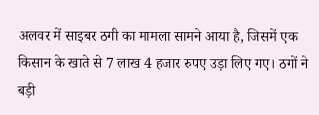अलवर में साइबर ठगी का मामला सामने आया है, जिसमें एक किसान के खाते से 7 लाख 4 हजार रुपए उड़ा लिए गए। ठगों ने बड़ी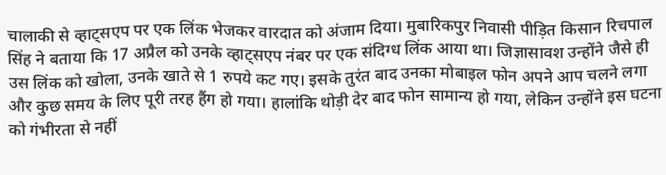चालाकी से व्हाट्सएप पर एक लिंक भेजकर वारदात को अंजाम दिया। मुबारिकपुर निवासी पीड़ित किसान रिचपाल सिंह ने बताया कि 17 अप्रैल को उनके व्हाट्सएप नंबर पर एक संदिग्ध लिंक आया था। जिज्ञासावश उन्होंने जैसे ही उस लिंक को खोला, उनके खाते से 1 रुपये कट गए। इसके तुरंत बाद उनका मोबाइल फोन अपने आप चलने लगा और कुछ समय के लिए पूरी तरह हैंग हो गया। हालांकि थोड़ी देर बाद फोन सामान्य हो गया, लेकिन उन्होंने इस घटना को गंभीरता से नहीं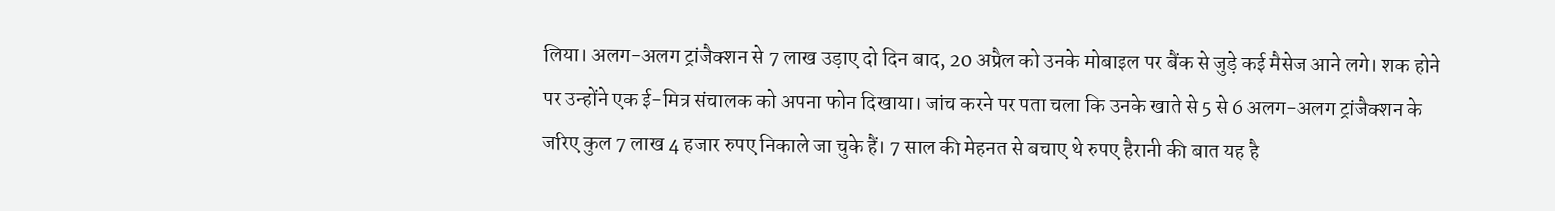लिया। अलग-अलग ट्रांजैक्शन से 7 लाख उड़ाए दो दिन बाद, 20 अप्रैल को उनके मोबाइल पर बैंक से जुड़े कई मैसेज आने लगे। शक होने पर उन्होंने एक ई-मित्र संचालक को अपना फोन दिखाया। जांच करने पर पता चला कि उनके खाते से 5 से 6 अलग-अलग ट्रांजैक्शन के जरिए कुल 7 लाख 4 हजार रुपए निकाले जा चुके हैं। 7 साल की मेहनत से बचाए थे रुपए हैरानी की बात यह है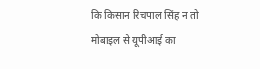कि किसान रिचपाल सिंह न तो मोबाइल से यूपीआई का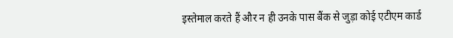इस्तेमाल करते हैं और न ही उनके पास बैंक से जुड़ा कोई एटीएम कार्ड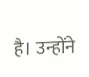है। उन्होंने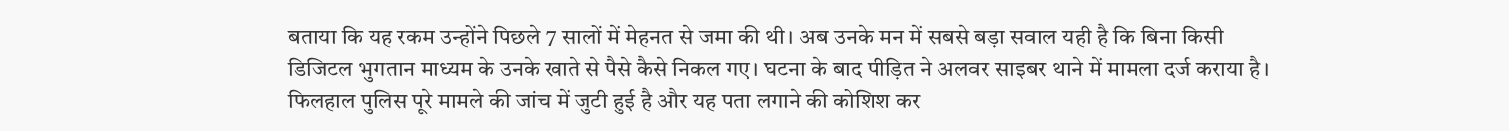बताया कि यह रकम उन्होंने पिछले 7 सालों में मेहनत से जमा की थी। अब उनके मन में सबसे बड़ा सवाल यही है कि बिना किसी डिजिटल भुगतान माध्यम के उनके खाते से पैसे कैसे निकल गए। घटना के बाद पीड़ित ने अलवर साइबर थाने में मामला दर्ज कराया है। फिलहाल पुलिस पूरे मामले की जांच में जुटी हुई है और यह पता लगाने की कोशिश कर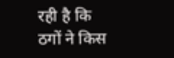रही है कि ठगों ने किस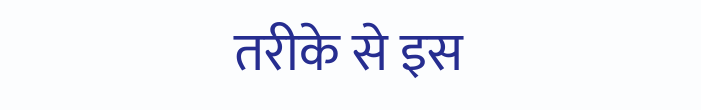तरीके से इस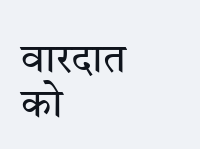वारदात को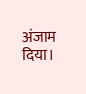अंजाम दिया।